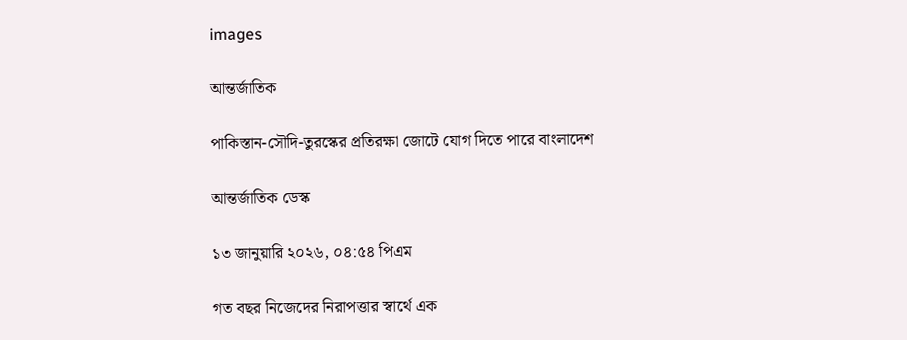images

আন্তর্জাতিক

পাকিস্তান-সৌদি-তুরস্কের প্রতিরক্ষা জোটে যোগ দিতে পারে বাংলাদেশ

আন্তর্জাতিক ডেস্ক

১৩ জানুয়ারি ২০২৬, ০৪:৫৪ পিএম

গত বছর নিজেদের নিরাপত্তার স্বার্থে এক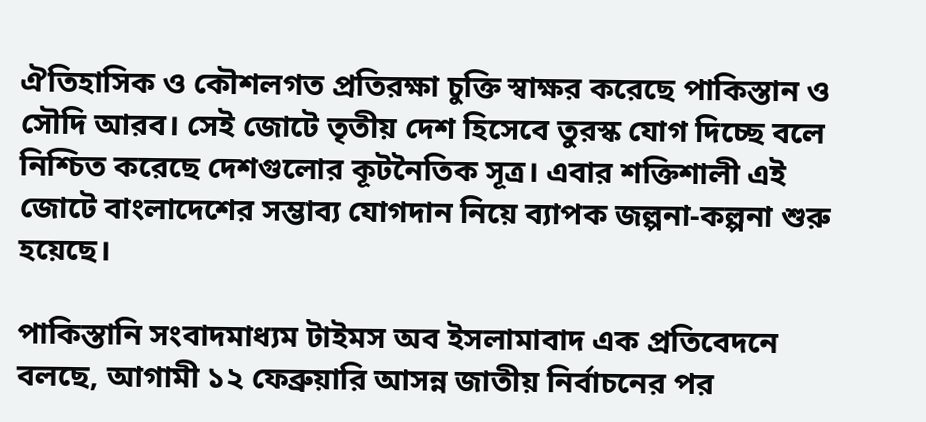ঐতিহাসিক ও কৌশলগত প্রতিরক্ষা চুক্তি স্বাক্ষর করেছে পাকিস্তান ও সৌদি আরব। সেই জোটে তৃতীয় দেশ হিসেবে তুরস্ক যোগ দিচ্ছে বলে নিশ্চিত করেছে দেশগুলোর কূটনৈতিক সূত্র। এবার শক্তিশালী এই জোটে বাংলাদেশের সম্ভাব্য যোগদান নিয়ে ব্যাপক জল্পনা-কল্পনা শুরু হয়েছে।

পাকিস্তানি সংবাদমাধ্যম টাইমস অব ইসলামাবাদ এক প্রতিবেদনে বলছে, আগামী ১২ ফেব্রুয়ারি আসন্ন জাতীয় নির্বাচনের পর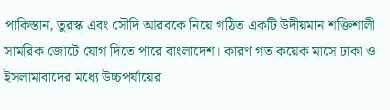পাকিস্তান, তুরস্ক এবং সৌদি আরবকে নিয়ে গঠিত একটি উদীয়মান শক্তিশালী সামরিক জোটে যোগ দিতে পারে বাংলাদেশ। কারণ গত কয়েক মাসে ঢাকা ও ইসলামাবাদের মধ্যে উচ্চপর্যায়ের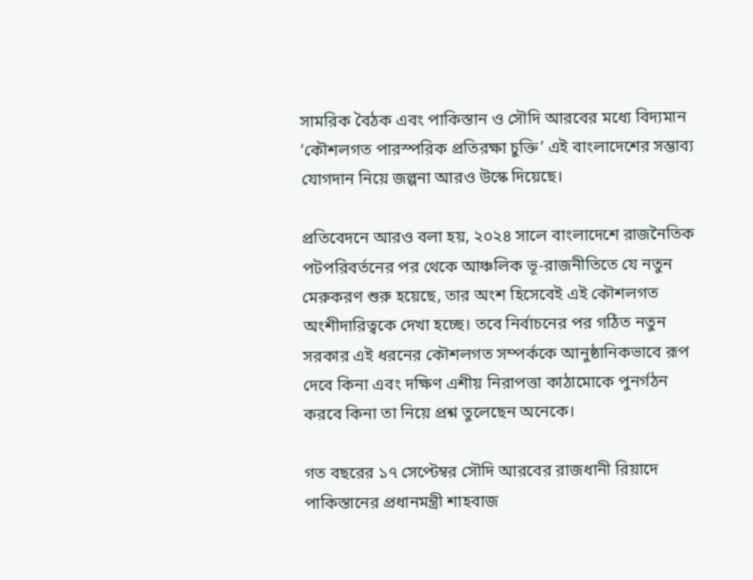সামরিক বৈঠক এবং পাকিস্তান ও সৌদি আরবের মধ্যে বিদ্যমান ‘কৌশলগত পারস্পরিক প্রতিরক্ষা চুক্তি’ এই বাংলাদেশের সম্ভাব্য যোগদান নিয়ে জল্পনা আরও উস্কে দিয়েছে।

প্রতিবেদনে আরও বলা হয়, ২০২৪ সালে বাংলাদেশে রাজনৈতিক পটপরিবর্তনের পর থেকে আঞ্চলিক ভূ-রাজনীতিতে যে নতুন মেরুকরণ শুরু হয়েছে, তার অংশ হিসেবেই এই কৌশলগত অংশীদারিত্বকে দেখা হচ্ছে। তবে নির্বাচনের পর গঠিত নতুন সরকার এই ধরনের কৌশলগত সম্পর্ককে আনুষ্ঠানিকভাবে রূপ দেবে কিনা এবং দক্ষিণ এশীয় নিরাপত্তা কাঠামোকে পুনর্গঠন করবে কিনা তা নিয়ে প্রশ্ন তুলেছেন অনেকে।

গত বছরের ১৭ সেপ্টেম্বর সৌদি আরবের রাজধানী রিয়াদে পাকিস্তানের প্রধানমন্ত্রী শাহবাজ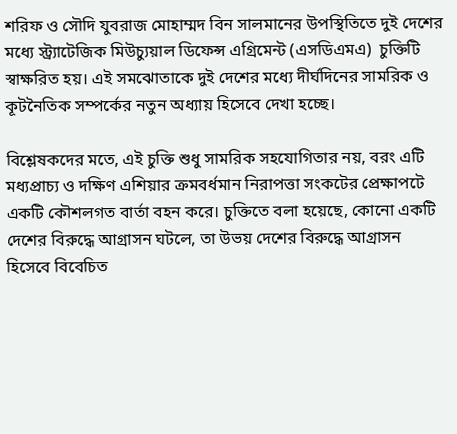শরিফ ও সৌদি যুবরাজ মোহাম্মদ বিন সালমানের উপস্থিতিতে দুই দেশের মধ্যে স্ট্র্যাটেজিক মিউচ্যুয়াল ডিফেন্স এগ্রিমেন্ট (এসডিএমএ)  চুক্তিটি স্বাক্ষরিত হয়। এই সমঝোতাকে দুই দেশের মধ্যে দীর্ঘদিনের সামরিক ও কূটনৈতিক সম্পর্কের নতুন অধ্যায় হিসেবে দেখা হচ্ছে।

বিশ্লেষকদের মতে, এই চুক্তি শুধু সামরিক সহযোগিতার নয়, বরং এটি মধ্যপ্রাচ্য ও দক্ষিণ এশিয়ার ক্রমবর্ধমান নিরাপত্তা সংকটের প্রেক্ষাপটে একটি কৌশলগত বার্তা বহন করে। চুক্তিতে বলা হয়েছে, কোনো একটি দেশের বিরুদ্ধে আগ্রাসন ঘটলে, তা উভয় দেশের বিরুদ্ধে আগ্রাসন হিসেবে বিবেচিত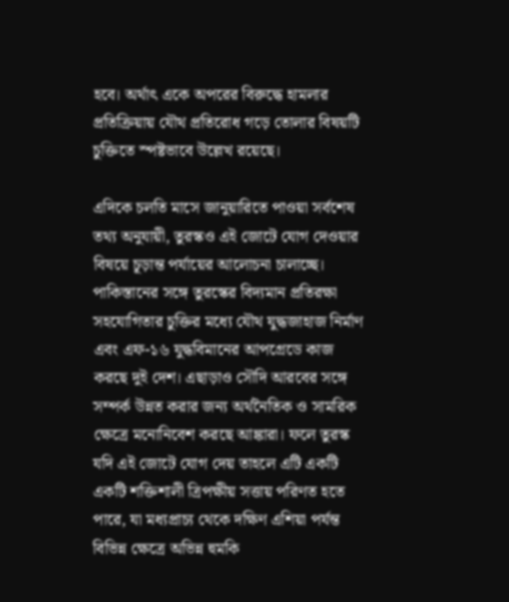হবে। অর্থাৎ একে অপরের বিরুদ্ধে হামলার প্রতিক্রিয়ায় যৌথ প্রতিরোধ গড়ে তোলার বিষয়টি চুক্তিতে স্পষ্টভাবে উল্লেখ রয়েছে।

এদিকে চলতি মাসে জানুয়ারিতে পাওয়া সর্বশেষ তথ্য অনুযায়ী, তুরস্কও এই জোটে যোগ দেওয়ার বিষয়ে চূড়ান্ত পর্যায়ের আলোচনা চালাচ্ছে। পাকিস্তানের সঙ্গে তুরস্কের বিদ্যমান প্রতিরক্ষা সহযোগিতার চুক্তির মধ্যে যৌথ যুদ্ধজাহাজ নির্মাণ এবং এফ-১৬ যুদ্ধবিমানের আপগ্রেডে কাজ করছে দুই দেশ। এছাড়াও সৌদি আরবের সঙ্গে সম্পর্ক উন্নত করার জন্য অর্থনৈতিক ও সামরিক ক্ষেত্রে মনোনিবেশ করছে আঙ্কারা। ফলে তুরস্ক যদি এই জোটে যোগ দেয় তাহলে এটি একটি একটি শক্তিশালী ত্রিপক্ষীয় সত্তায় পরিণত হতে পারে, যা মধ্যপ্রাচ্য থেকে দক্ষিণ এশিয়া পর্যন্ত বিভিন্ন ক্ষেত্রে অভিন্ন হুমকি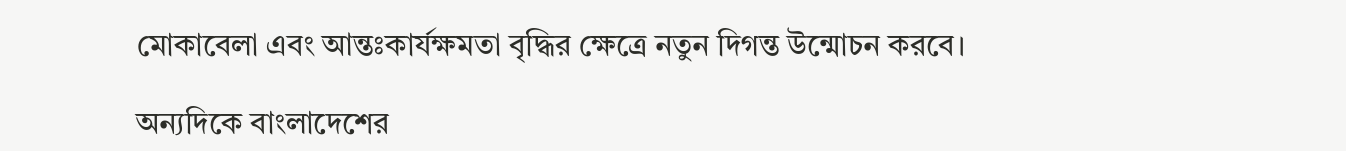মোকাবেলা এবং আন্তঃকার্যক্ষমতা বৃদ্ধির ক্ষেত্রে নতুন দিগন্ত উন্মোচন করবে।

অন্যদিকে বাংলাদেশের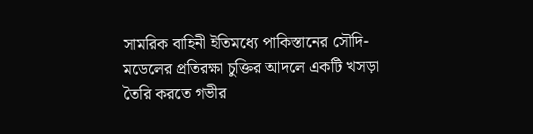সামরিক বাহিনী ইতিমধ্যে পাকিস্তানের সৌদি-মডেলের প্রতিরক্ষা চুক্তির আদলে একটি খসড়া তৈরি করতে গভীর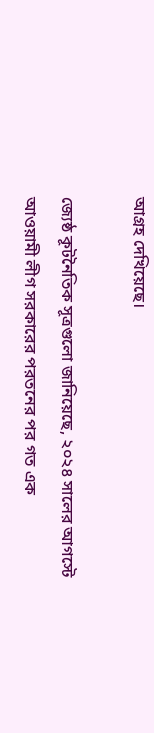আগ্রহ দেখিয়েছে।

জ্যেষ্ঠ কূটনৈতিক সূত্রগুলো জানিয়েছে, ২০২৪ সালের আগস্টে আওয়ামী লীগ সরকারের পরতনের পর গত এক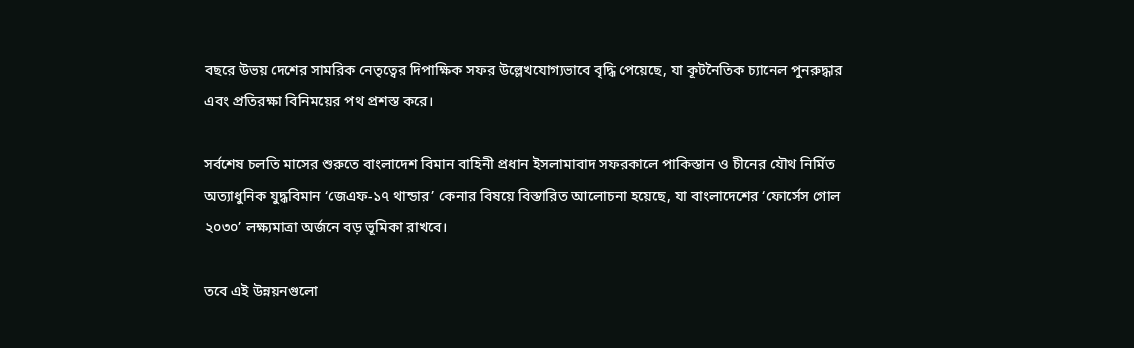বছরে উভয় দেশের সামরিক নেতৃত্বের দিপাক্ষিক সফর উল্লেখযোগ্যভাবে বৃদ্ধি পেয়েছে, যা কূটনৈতিক চ্যানেল পুনরুদ্ধার এবং প্রতিরক্ষা বিনিময়ের পথ প্রশস্ত করে।

সর্বশেষ চলতি মাসের শুরুতে বাংলাদেশ বিমান বাহিনী প্রধান ইসলামাবাদ সফরকালে পাকিস্তান ও চীনের যৌথ নির্মিত অত্যাধুনিক যুদ্ধবিমান ‘জেএফ-১৭ থান্ডার’ কেনার বিষয়ে বিস্তারিত আলোচনা হয়েছে, যা বাংলাদেশের ‘ফোর্সেস গোল ২০৩০’ লক্ষ্যমাত্রা অর্জনে বড় ভূমিকা রাখবে।

তবে এই উন্নয়নগুলো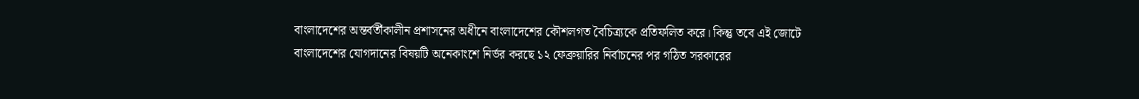বাংলাদেশের অন্তর্বর্তীকালীন প্রশাসনের অধীনে বাংলাদেশের কৌশলগত বৈচিত্র্যকে প্রতিফলিত করে। কিন্তু তবে এই জোটে বাংলাদেশের যোগদানের বিষয়টি অনেকাংশে নির্ভর করছে ১২ ফেব্রুয়ারির নির্বাচনের পর গঠিত সরকারের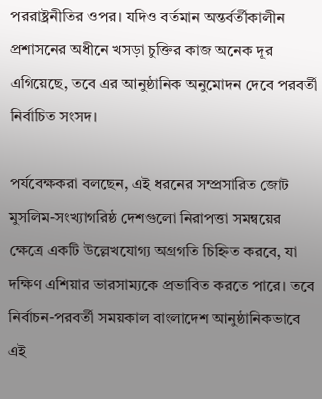পররাষ্ট্রনীতির ওপর। যদিও বর্তমান অন্তর্বর্তীকালীন প্রশাসনের অধীনে খসড়া চুক্তির কাজ অনেক দূর এগিয়েছে, তবে এর আনুষ্ঠানিক অনুমোদন দেবে পরবর্তী নির্বাচিত সংসদ।

পর্যবেক্ষকরা বলছেন, এই ধরনের সম্প্রসারিত জোট মুসলিম-সংখ্যাগরিষ্ঠ দেশগুলো নিরাপত্তা সমন্বয়ের ক্ষেত্রে একটি উল্লেখযোগ্য অগ্রগতি চিহ্নিত করবে, যা দক্ষিণ এশিয়ার ভারসাম্যকে প্রভাবিত করতে পারে। তবে নির্বাচন-পরবর্তী সময়কাল বাংলাদেশ আনুষ্ঠানিকভাবে এই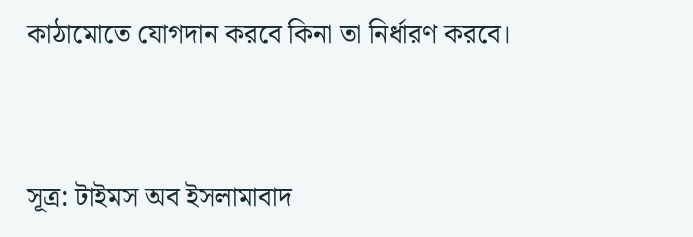কাঠামোতে যোগদান করবে কিনা তা নির্ধারণ করবে।


সূত্র: টাইমস অব ইসলামাবাদ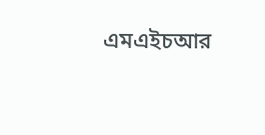এমএইচআর